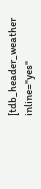[tdb_header_weather inline="yes"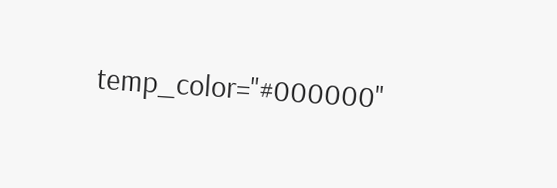temp_color="#000000"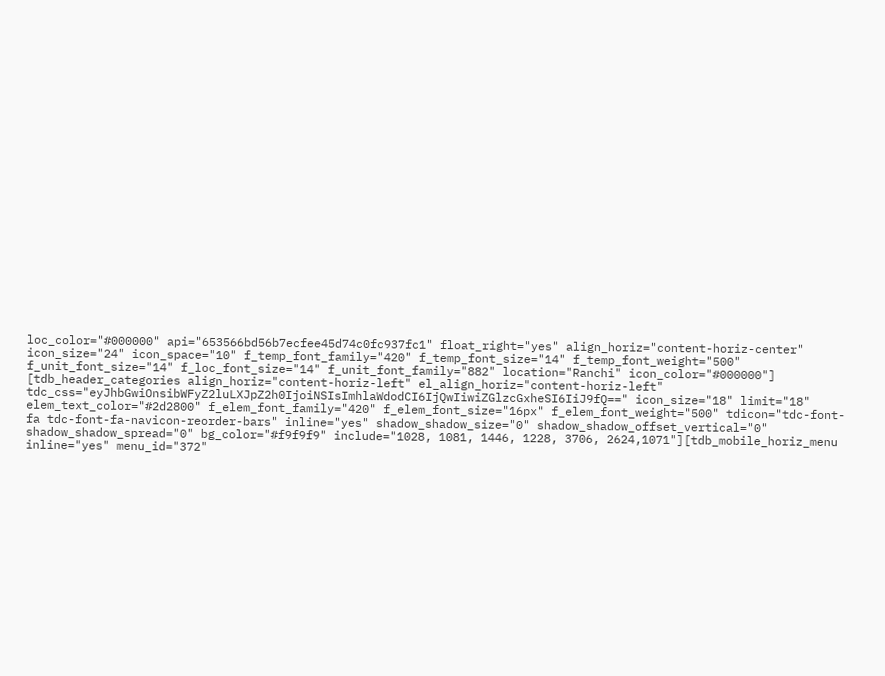loc_color="#000000" api="653566bd56b7ecfee45d74c0fc937fc1" float_right="yes" align_horiz="content-horiz-center" icon_size="24" icon_space="10" f_temp_font_family="420" f_temp_font_size="14" f_temp_font_weight="500" f_unit_font_size="14" f_loc_font_size="14" f_unit_font_family="882" location="Ranchi" icon_color="#000000"]
[tdb_header_categories align_horiz="content-horiz-left" el_align_horiz="content-horiz-left" tdc_css="eyJhbGwiOnsibWFyZ2luLXJpZ2h0IjoiNSIsImhlaWdodCI6IjQwIiwiZGlzcGxheSI6IiJ9fQ==" icon_size="18" limit="18" elem_text_color="#2d2800" f_elem_font_family="420" f_elem_font_size="16px" f_elem_font_weight="500" tdicon="tdc-font-fa tdc-font-fa-navicon-reorder-bars" inline="yes" shadow_shadow_size="0" shadow_shadow_offset_vertical="0" shadow_shadow_spread="0" bg_color="#f9f9f9" include="1028, 1081, 1446, 1228, 3706, 2624,1071"][tdb_mobile_horiz_menu inline="yes" menu_id="372"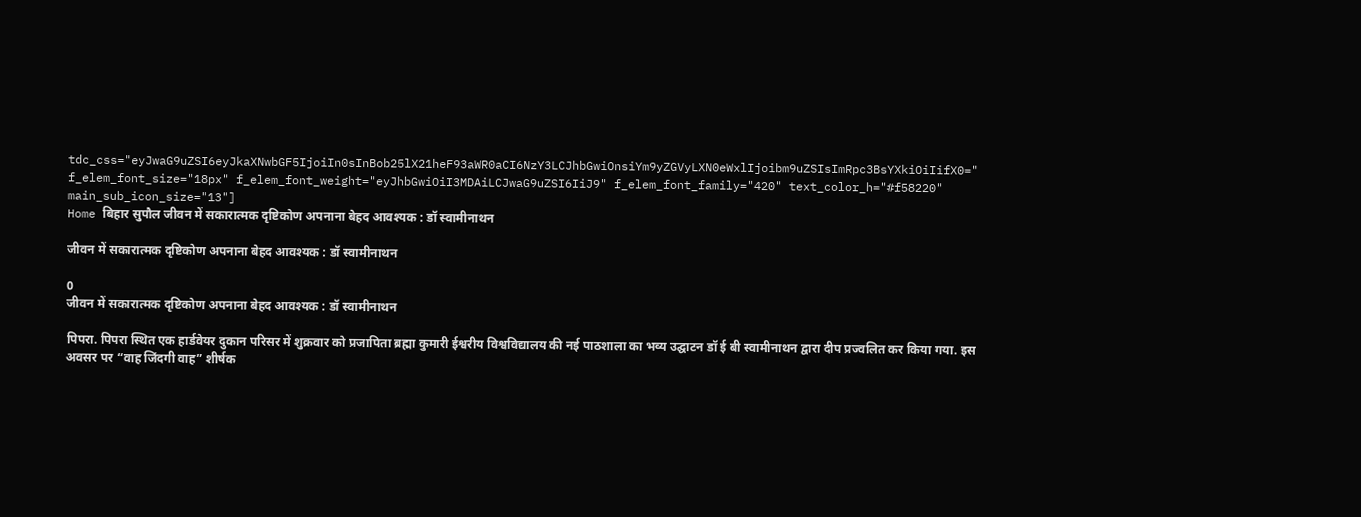tdc_css="eyJwaG9uZSI6eyJkaXNwbGF5IjoiIn0sInBob25lX21heF93aWR0aCI6NzY3LCJhbGwiOnsiYm9yZGVyLXN0eWxlIjoibm9uZSIsImRpc3BsYXkiOiIifX0=" f_elem_font_size="18px" f_elem_font_weight="eyJhbGwiOiI3MDAiLCJwaG9uZSI6IiJ9" f_elem_font_family="420" text_color_h="#f58220" main_sub_icon_size="13"]
Home बिहार सुपौल जीवन में सकारात्मक दृष्टिकोण अपनाना बेहद आवश्यक : डॉ स्वामीनाथन

जीवन में सकारात्मक दृष्टिकोण अपनाना बेहद आवश्यक : डॉ स्वामीनाथन

0
जीवन में सकारात्मक दृष्टिकोण अपनाना बेहद आवश्यक : डॉ स्वामीनाथन

पिपरा. पिपरा स्थित एक हार्डवेयर दुकान परिसर में शुक्रवार को प्रजापिता ब्रह्मा कुमारी ईश्वरीय विश्वविद्यालय की नई पाठशाला का भव्य उद्घाटन डॉ ई बी स्वामीनाथन द्वारा दीप प्रज्वलित कर किया गया. इस अवसर पर “वाह जिंदगी वाह” शीर्षक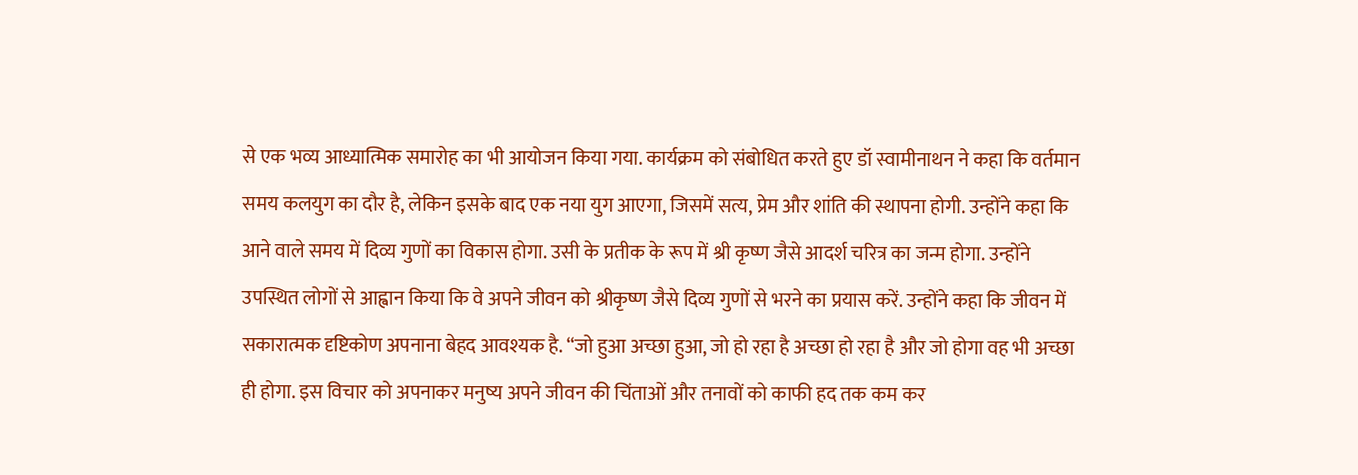से एक भव्य आध्यात्मिक समारोह का भी आयोजन किया गया. कार्यक्रम को संबोधित करते हुए डॉ स्वामीनाथन ने कहा कि वर्तमान समय कलयुग का दौर है, लेकिन इसके बाद एक नया युग आएगा, जिसमें सत्य, प्रेम और शांति की स्थापना होगी. उन्होंने कहा कि आने वाले समय में दिव्य गुणों का विकास होगा. उसी के प्रतीक के रूप में श्री कृष्ण जैसे आदर्श चरित्र का जन्म होगा. उन्होंने उपस्थित लोगों से आह्वान किया कि वे अपने जीवन को श्रीकृष्ण जैसे दिव्य गुणों से भरने का प्रयास करें. उन्होंने कहा कि जीवन में सकारात्मक दृष्टिकोण अपनाना बेहद आवश्यक है. “जो हुआ अच्छा हुआ, जो हो रहा है अच्छा हो रहा है और जो होगा वह भी अच्छा ही होगा. इस विचार को अपनाकर मनुष्य अपने जीवन की चिंताओं और तनावों को काफी हद तक कम कर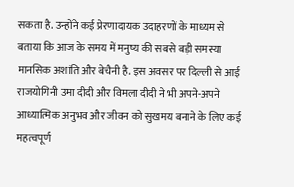सकता है. उन्होंने कई प्रेरणादायक उदाहरणों के माध्यम से बताया कि आज के समय में मनुष्य की सबसे बड़ी समस्या मानसिक अशांति और बेचैनी है. इस अवसर पर दिल्ली से आई राजयोगिनी उमा दीदी और विमला दीदी ने भी अपने-अपने आध्यात्मिक अनुभव और जीवन को सुखमय बनाने के लिए कई महत्वपूर्ण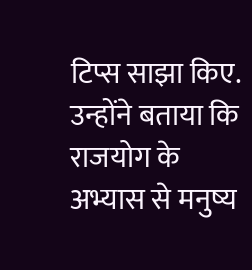टिप्स साझा किए. उन्होंने बताया कि राजयोग के अभ्यास से मनुष्य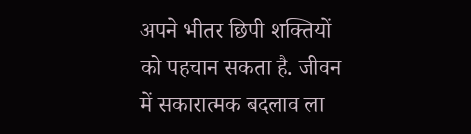अपने भीतर छिपी शक्तियों को पहचान सकता है. जीवन में सकारात्मक बदलाव ला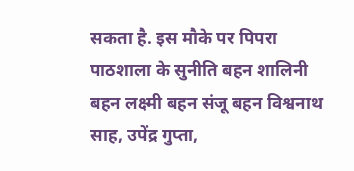सकता है. इस मौके पर पिपरा पाठशाला के सुनीति बहन शालिनी बहन लक्ष्मी बहन संजू बहन विश्वनाथ साह, उपेंद्र गुप्ता,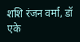शशि रंजन वर्मा, डॉ एके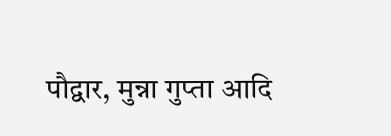पौद्वार, मुन्ना गुप्ता आदि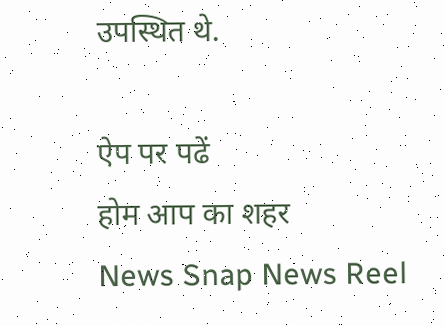उपस्थित थे.

ऐप पर पढें
होम आप का शहर
News Snap News Reel